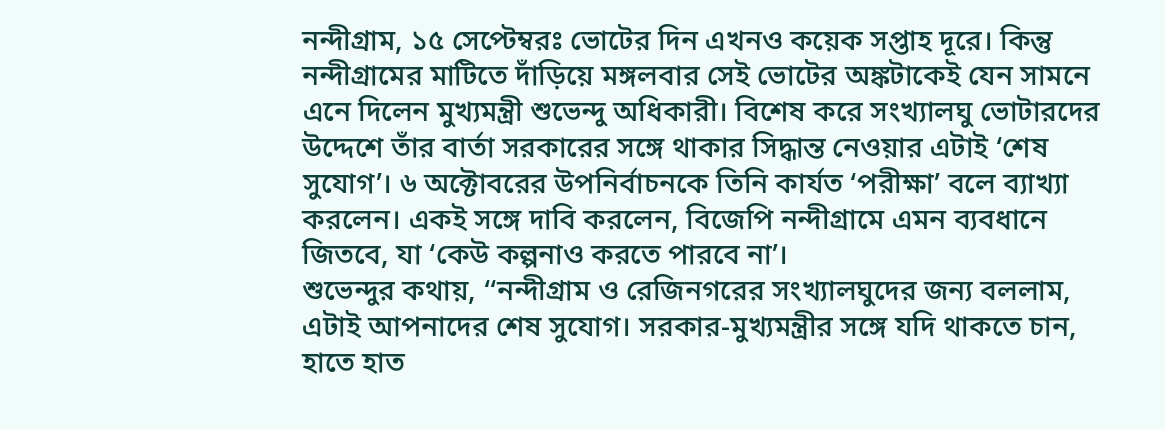নন্দীগ্রাম, ১৫ সেপ্টেম্বরঃ ভোটের দিন এখনও কয়েক সপ্তাহ দূরে। কিন্তু নন্দীগ্রামের মাটিতে দাঁড়িয়ে মঙ্গলবার সেই ভোটের অঙ্কটাকেই যেন সামনে এনে দিলেন মুখ্যমন্ত্রী শুভেন্দু অধিকারী। বিশেষ করে সংখ্যালঘু ভোটারদের উদ্দেশে তাঁর বার্তা সরকারের সঙ্গে থাকার সিদ্ধান্ত নেওয়ার এটাই ‘শেষ সুযোগ’। ৬ অক্টোবরের উপনির্বাচনকে তিনি কার্যত ‘পরীক্ষা’ বলে ব্যাখ্যা করলেন। একই সঙ্গে দাবি করলেন, বিজেপি নন্দীগ্রামে এমন ব্যবধানে জিতবে, যা ‘কেউ কল্পনাও করতে পারবে না’।
শুভেন্দুর কথায়, ‘‘নন্দীগ্রাম ও রেজিনগরের সংখ্যালঘুদের জন্য বললাম, এটাই আপনাদের শেষ সুযোগ। সরকার-মুখ্যমন্ত্রীর সঙ্গে যদি থাকতে চান, হাতে হাত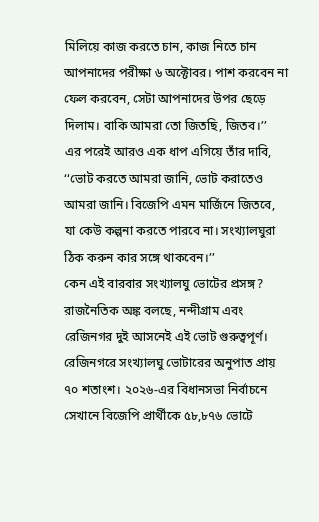মিলিয়ে কাজ করতে চান, কাজ নিতে চান আপনাদের পরীক্ষা ৬ অক্টোবর। পাশ করবেন না ফেল করবেন, সেটা আপনাদের উপর ছেড়ে দিলাম। বাকি আমরা তো জিতছি, জিতব।’’
এর পরেই আরও এক ধাপ এগিয়ে তাঁর দাবি, ‘‘ভোট করতে আমরা জানি, ভোট করাতেও আমরা জানি। বিজেপি এমন মার্জিনে জিতবে, যা কেউ কল্পনা করতে পারবে না। সংখ্যালঘুরা ঠিক করুন কার সঙ্গে থাকবেন।’’
কেন এই বারবার সংখ্যালঘু ভোটের প্রসঙ্গ? রাজনৈতিক অঙ্ক বলছে, নন্দীগ্রাম এবং রেজিনগর দুই আসনেই এই ভোট গুরুত্বপূর্ণ। রেজিনগরে সংখ্যালঘু ভোটারের অনুপাত প্রায় ৭০ শতাংশ। ২০২৬-এর বিধানসভা নির্বাচনে সেখানে বিজেপি প্রার্থীকে ৫৮,৮৭৬ ভোটে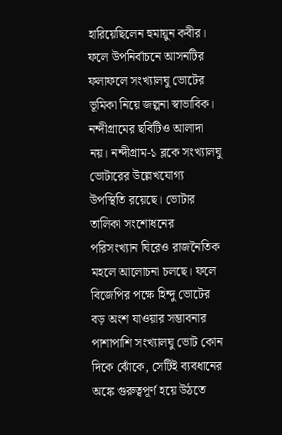হারিয়েছিলেন হুমায়ুন কবীর। ফলে উপনির্বাচনে আসনটির ফলাফলে সংখ্যালঘু ভোটের ভূমিকা নিয়ে জল্পনা স্বাভাবিক।
নন্দীগ্রামের ছবিটিও আলাদা নয়। নন্দীগ্রাম-১ ব্লকে সংখ্যালঘু ভোটারের উল্লেখযোগ্য উপস্থিতি রয়েছে। ভোটার তালিকা সংশোধনের পরিসংখ্যান ঘিরেও রাজনৈতিক মহলে আলোচনা চলছে। ফলে বিজেপির পক্ষে হিন্দু ভোটের বড় অংশ যাওয়ার সম্ভাবনার পাশাপাশি সংখ্যালঘু ভোট কোন দিকে ঝোঁকে, সেটিই ব্যবধানের অঙ্কে গুরুত্বপূর্ণ হয়ে উঠতে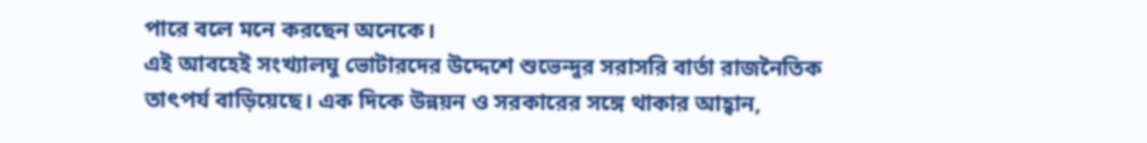পারে বলে মনে করছেন অনেকে।
এই আবহেই সংখ্যালঘু ভোটারদের উদ্দেশে শুভেন্দুর সরাসরি বার্তা রাজনৈতিক তাৎপর্য বাড়িয়েছে। এক দিকে উন্নয়ন ও সরকারের সঙ্গে থাকার আহ্বান,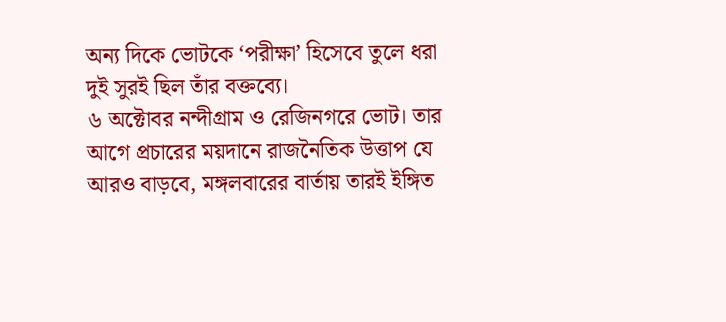অন্য দিকে ভোটকে ‘পরীক্ষা’ হিসেবে তুলে ধরা দুই সুরই ছিল তাঁর বক্তব্যে।
৬ অক্টোবর নন্দীগ্রাম ও রেজিনগরে ভোট। তার আগে প্রচারের ময়দানে রাজনৈতিক উত্তাপ যে আরও বাড়বে, মঙ্গলবারের বার্তায় তারই ইঙ্গিত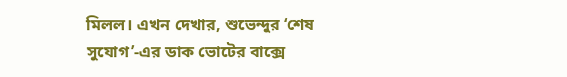মিলল। এখন দেখার, শুভেন্দুর ‘শেষ সুযোগ’-এর ডাক ভোটের বাক্সে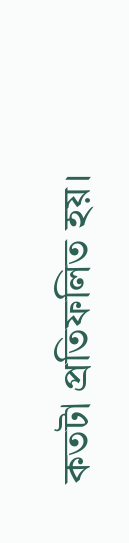কতটা প্রতিফলিত হয়।